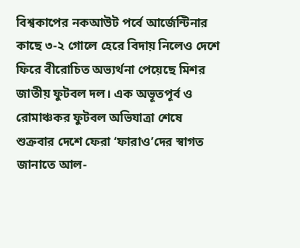বিশ্বকাপের নকআউট পর্বে আর্জেন্টিনার কাছে ৩-২ গোলে হেরে বিদায় নিলেও দেশে ফিরে বীরোচিত অভ্যর্থনা পেয়েছে মিশর জাতীয় ফুটবল দল। এক অভূতপূর্ব ও রোমাঞ্চকর ফুটবল অভিযাত্রা শেষে শুক্রবার দেশে ফেরা ‘ফারাও’দের স্বাগত জানাতে আল-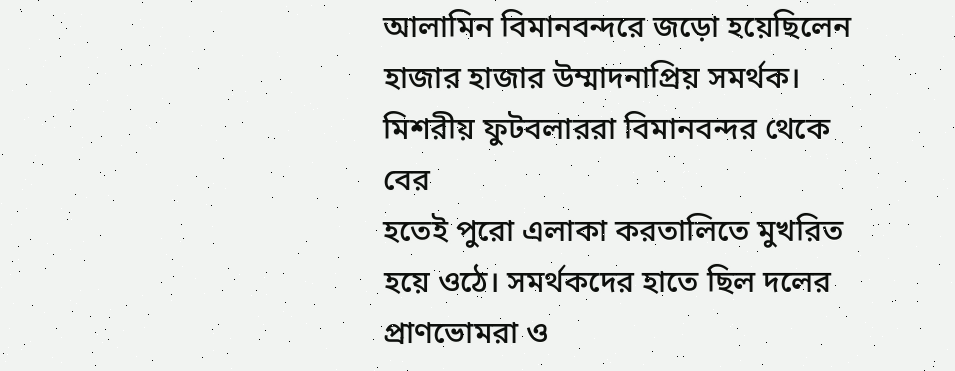আলামিন বিমানবন্দরে জড়ো হয়েছিলেন হাজার হাজার উম্মাদনাপ্রিয় সমর্থক।
মিশরীয় ফুটবলাররা বিমানবন্দর থেকে বের
হতেই পুরো এলাকা করতালিতে মুখরিত হয়ে ওঠে। সমর্থকদের হাতে ছিল দলের প্রাণভোমরা ও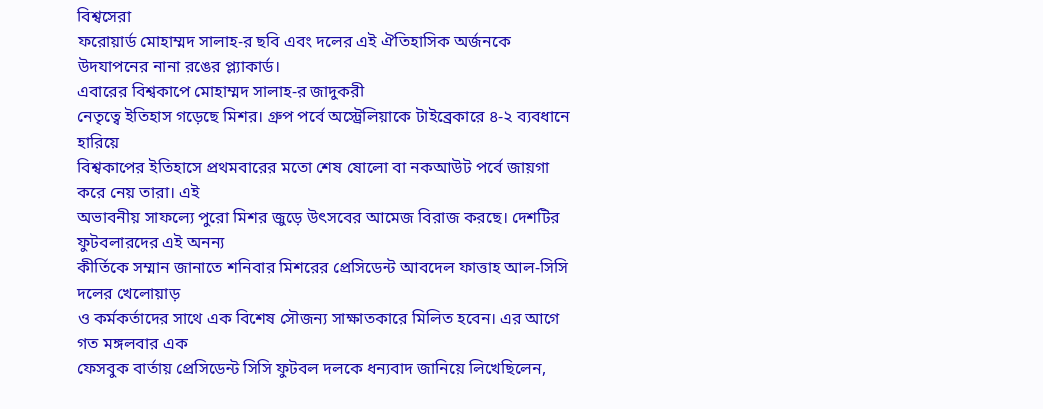বিশ্বসেরা
ফরোয়ার্ড মোহাম্মদ সালাহ-র ছবি এবং দলের এই ঐতিহাসিক অর্জনকে উদযাপনের নানা রঙের প্ল্যাকার্ড।
এবারের বিশ্বকাপে মোহাম্মদ সালাহ-র জাদুকরী
নেতৃত্বে ইতিহাস গড়েছে মিশর। গ্রুপ পর্বে অস্ট্রেলিয়াকে টাইব্রেকারে ৪-২ ব্যবধানে হারিয়ে
বিশ্বকাপের ইতিহাসে প্রথমবারের মতো শেষ ষোলো বা নকআউট পর্বে জায়গা করে নেয় তারা। এই
অভাবনীয় সাফল্যে পুরো মিশর জুড়ে উৎসবের আমেজ বিরাজ করছে। দেশটির ফুটবলারদের এই অনন্য
কীর্তিকে সম্মান জানাতে শনিবার মিশরের প্রেসিডেন্ট আবদেল ফাত্তাহ আল-সিসি দলের খেলোয়াড়
ও কর্মকর্তাদের সাথে এক বিশেষ সৌজন্য সাক্ষাতকারে মিলিত হবেন। এর আগে গত মঙ্গলবার এক
ফেসবুক বার্তায় প্রেসিডেন্ট সিসি ফুটবল দলকে ধন্যবাদ জানিয়ে লিখেছিলেন,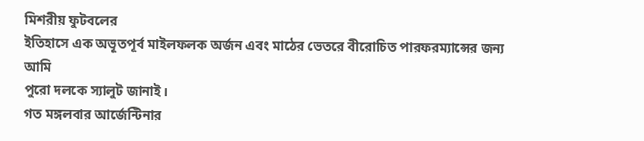মিশরীয় ফুটবলের
ইতিহাসে এক অভূতপূর্ব মাইলফলক অর্জন এবং মাঠের ভেতরে বীরোচিত পারফরম্যান্সের জন্য আমি
পুরো দলকে স্যালুট জানাই।
গত মঙ্গলবার আর্জেন্টিনার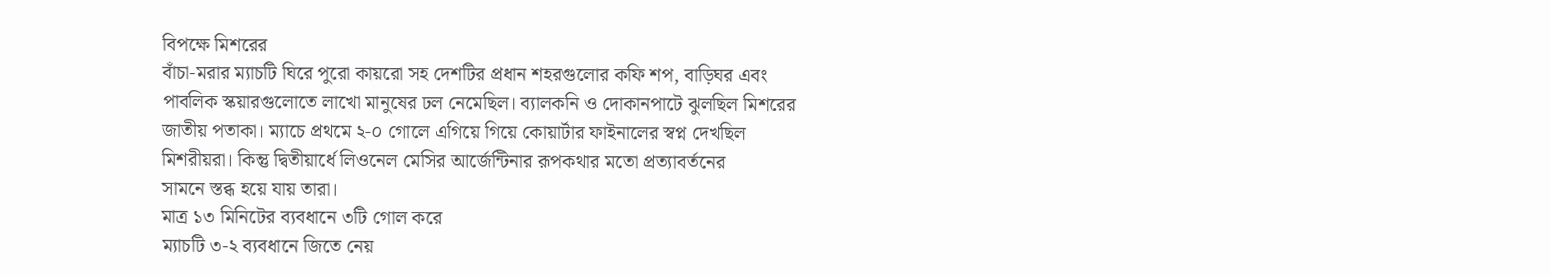বিপক্ষে মিশরের
বাঁচা-মরার ম্যাচটি ঘিরে পুরো কায়রো সহ দেশটির প্রধান শহরগুলোর কফি শপ, বাড়িঘর এবং
পাবলিক স্কয়ারগুলোতে লাখো মানুষের ঢল নেমেছিল। ব্যালকনি ও দোকানপাটে ঝুলছিল মিশরের
জাতীয় পতাকা। ম্যাচে প্রথমে ২-০ গোলে এগিয়ে গিয়ে কোয়ার্টার ফাইনালের স্বপ্ন দেখছিল
মিশরীয়রা। কিন্তু দ্বিতীয়ার্ধে লিওনেল মেসির আর্জেন্টিনার রূপকথার মতো প্রত্যাবর্তনের
সামনে স্তব্ধ হয়ে যায় তারা।
মাত্র ১৩ মিনিটের ব্যবধানে ৩টি গোল করে
ম্যাচটি ৩-২ ব্যবধানে জিতে নেয়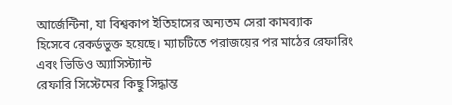আর্জেন্টিনা, যা বিশ্বকাপ ইতিহাসের অন্যতম সেরা কামব্যাক
হিসেবে রেকর্ডভুক্ত হয়েছে। ম্যাচটিতে পরাজয়ের পর মাঠের রেফারিং এবং ভিডিও অ্যাসিস্ট্যান্ট
রেফারি সিস্টেমের কিছু সিদ্ধান্ত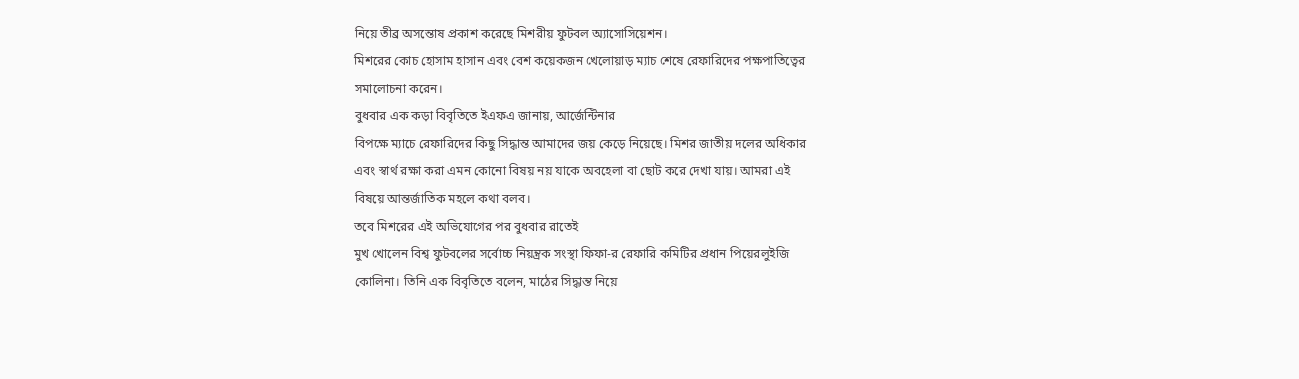নিয়ে তীব্র অসন্তোষ প্রকাশ করেছে মিশরীয় ফুটবল অ্যাসোসিয়েশন।
মিশরের কোচ হোসাম হাসান এবং বেশ কয়েকজন খেলোয়াড় ম্যাচ শেষে রেফারিদের পক্ষপাতিত্বের
সমালোচনা করেন।
বুধবার এক কড়া বিবৃতিতে ইএফএ জানায়, আর্জেন্টিনার
বিপক্ষে ম্যাচে রেফারিদের কিছু সিদ্ধান্ত আমাদের জয় কেড়ে নিয়েছে। মিশর জাতীয় দলের অধিকার
এবং স্বার্থ রক্ষা করা এমন কোনো বিষয় নয় যাকে অবহেলা বা ছোট করে দেখা যায়। আমরা এই
বিষয়ে আন্তর্জাতিক মহলে কথা বলব।
তবে মিশরের এই অভিযোগের পর বুধবার রাতেই
মুখ খোলেন বিশ্ব ফুটবলের সর্বোচ্চ নিয়ন্ত্রক সংস্থা ফিফা-র রেফারি কমিটির প্রধান পিয়েরলুইজি
কোলিনা। তিনি এক বিবৃতিতে বলেন, মাঠের সিদ্ধান্ত নিয়ে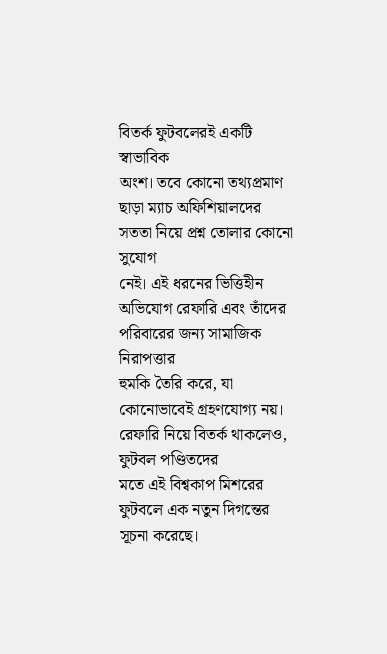বিতর্ক ফুটবলেরই একটি স্বাভাবিক
অংশ। তবে কোনো তথ্যপ্রমাণ ছাড়া ম্যাচ অফিশিয়ালদের সততা নিয়ে প্রশ্ন তোলার কোনো সুযোগ
নেই। এই ধরনের ভিত্তিহীন অভিযোগ রেফারি এবং তাঁদের পরিবারের জন্য সামাজিক নিরাপত্তার
হুমকি তৈরি করে, যা কোনোভাবেই গ্রহণযোগ্য নয়।
রেফারি নিয়ে বিতর্ক থাকলেও, ফুটবল পণ্ডিতদের
মতে এই বিশ্বকাপ মিশরের ফুটবলে এক নতুন দিগন্তের সূচনা করেছে।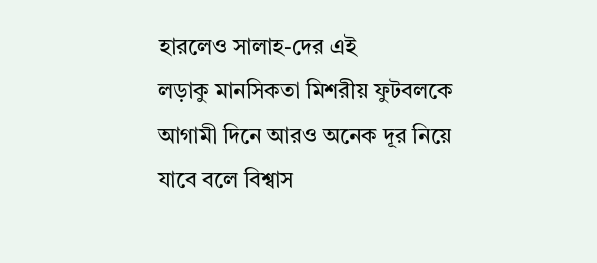হারলেও সালাহ-দের এই
লড়াকু মানসিকতা মিশরীয় ফুটবলকে আগামী দিনে আরও অনেক দূর নিয়ে যাবে বলে বিশ্বাস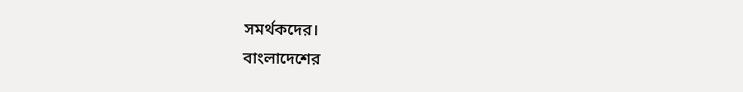সমর্থকদের।
বাংলাদেশের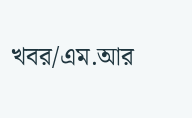খবর/এম.আর